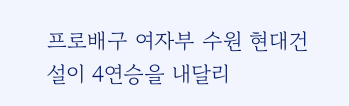프로배구 여자부 수원 현대건설이 4연승을 내달리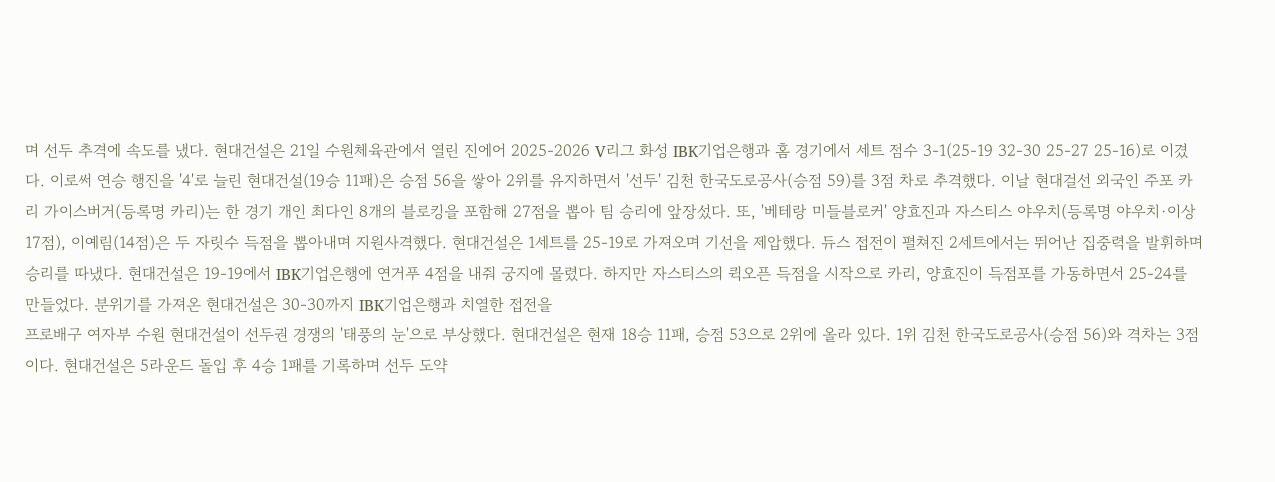며 선두 추격에 속도를 냈다. 현대건설은 21일 수원체육관에서 열린 진에어 2025-2026 V리그 화성 IBK기업은행과 홈 경기에서 세트 점수 3-1(25-19 32-30 25-27 25-16)로 이겼다. 이로써 연승 행진을 '4'로 늘린 현대건설(19승 11패)은 승점 56을 쌓아 2위를 유지하면서 '선두' 김천 한국도로공사(승점 59)를 3점 차로 추격했다. 이날 현대걸선 외국인 주포 카리 가이스버거(등록명 카리)는 한 경기 개인 최다인 8개의 블로킹을 포함해 27점을 뽑아 팀 승리에 앞장섰다. 또, '베테랑 미들블로커' 양효진과 자스티스 야우치(등록명 야우치·이상 17점), 이예림(14점)은 두 자릿수 득점을 뽑아내며 지원사격했다. 현대건설은 1세트를 25-19로 가져오며 기선을 제압했다. 듀스 접전이 펼쳐진 2세트에서는 뛰어난 집중력을 발휘하며 승리를 따냈다. 현대건설은 19-19에서 IBK기업은행에 연거푸 4점을 내줘 궁지에 몰렸다. 하지만 자스티스의 퀵오픈 득점을 시작으로 카리, 양효진이 득점포를 가동하면서 25-24를 만들었다. 분위기를 가져온 현대건설은 30-30까지 IBK기업은행과 치열한 접전을
프로배구 여자부 수원 현대건설이 선두권 경쟁의 '태풍의 눈'으로 부상했다. 현대건설은 현재 18승 11패, 승점 53으로 2위에 올라 있다. 1위 김천 한국도로공사(승점 56)와 격차는 3점이다. 현대건설은 5라운드 돌입 후 4승 1패를 기록하며 선두 도약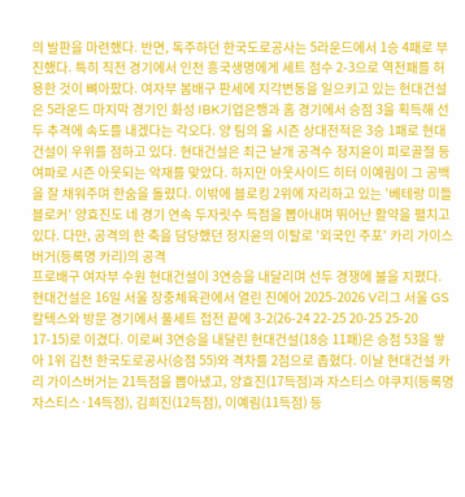의 발판을 마련했다. 반면, 독주하던 한국도로공사는 5라운드에서 1승 4패로 부진했다. 특히 직전 경기에서 인천 흥국생명에게 세트 점수 2-3으로 역전패를 허용한 것이 뼈아팠다. 여자부 봄배구 판세에 지각변동을 일으키고 있는 현대건설은 5라운드 마지막 경기인 화성 IBK기업은행과 홈 경기에서 승점 3을 획득해 선두 추격에 속도를 내겠다는 각오다. 양 팀의 올 시즌 상대전적은 3승 1패로 현대건설이 우위를 점하고 있다. 현대건설은 최근 날개 공격수 정지윤이 피로골절 등 여파로 시즌 아웃되는 악재를 맞았다. 하지만 아웃사이드 히터 이예림이 그 공백을 잘 채워주며 한숨을 돌렸다. 이밖에 블로킹 2위에 자리하고 있는 '베테랑 미들블로커' 양효진도 네 경기 연속 두자릿수 득점을 뽑아내며 뛰어난 활약을 펼치고 있다. 다만, 공격의 한 축을 담당했던 정지윤의 이탈로 '외국인 주포' 카리 가이스버거(등록명 카리)의 공격
프로배구 여자부 수원 현대건설이 3연승을 내달리며 선두 경쟁에 불을 지폈다. 현대건설은 16일 서울 장충체육관에서 열린 진에어 2025-2026 V리그 서울 GS칼텍스와 방문 경기에서 풀세트 접전 끝에 3-2(26-24 22-25 20-25 25-20 17-15)로 이겼다. 이로써 3연승을 내달린 현대건설(18승 11패)은 승점 53을 쌓아 1위 김천 한국도로공사(승점 55)와 격차를 2점으로 좁혔다. 이날 현대건설 카리 가이스버거는 21득점을 뽑아냈고, 양효진(17득점)과 자스티스 야쿠지(등록명 자스티스·14득점), 김희진(12득점), 이예림(11득점) 등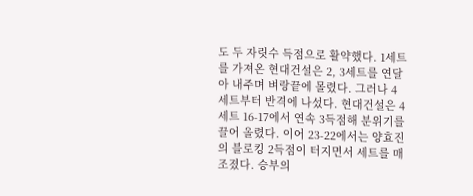도 두 자릿수 득점으로 활약했다. 1세트를 가져온 현대건설은 2, 3세트를 연달아 내주며 벼랑끝에 몰렸다. 그러나 4세트부터 반격에 나섰다. 현대건설은 4세트 16-17에서 연속 3득점해 분위기를 끌어 올렸다. 이어 23-22에서는 양효진의 블로킹 2득점이 터지면서 세트를 매조졌다. 승부의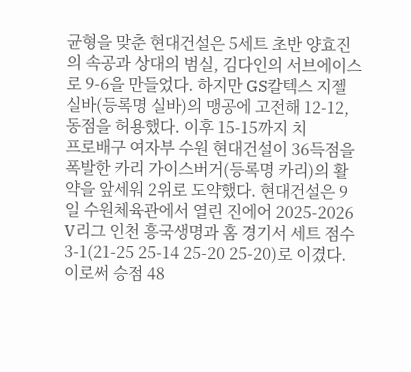균형을 맞춘 현대건설은 5세트 초반 양효진의 속공과 상대의 범실, 김다인의 서브에이스로 9-6을 만들었다. 하지만 GS칼텍스 지젤 실바(등록명 실바)의 맹공에 고전해 12-12, 동점을 허용했다. 이후 15-15까지 치
프로배구 여자부 수원 현대건설이 36득점을 폭발한 카리 가이스버거(등록명 카리)의 활약을 앞세워 2위로 도약했다. 현대건설은 9일 수원체육관에서 열린 진에어 2025-2026 V리그 인천 흥국생명과 홈 경기서 세트 점수 3-1(21-25 25-14 25-20 25-20)로 이겼다. 이로써 승점 48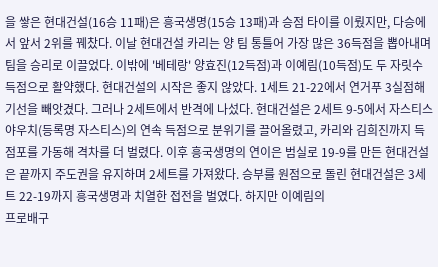을 쌓은 현대건설(16승 11패)은 흥국생명(15승 13패)과 승점 타이를 이뤘지만, 다승에서 앞서 2위를 꿰찼다. 이날 현대건설 카리는 양 팀 통틀어 가장 많은 36득점을 뽑아내며 팀을 승리로 이끌었다. 이밖에 '베테랑' 양효진(12득점)과 이예림(10득점)도 두 자릿수 득점으로 활약했다. 현대건설의 시작은 좋지 않았다. 1세트 21-22에서 연거푸 3실점해 기선을 빼앗겼다. 그러나 2세트에서 반격에 나섰다. 현대건설은 2세트 9-5에서 자스티스 야우치(등록명 자스티스)의 연속 득점으로 분위기를 끌어올렸고, 카리와 김희진까지 득점포를 가동해 격차를 더 벌렸다. 이후 흥국생명의 연이은 범실로 19-9를 만든 현대건설은 끝까지 주도권을 유지하며 2세트를 가져왔다. 승부를 원점으로 돌린 현대건설은 3세트 22-19까지 흥국생명과 치열한 접전을 벌였다. 하지만 이예림의
프로배구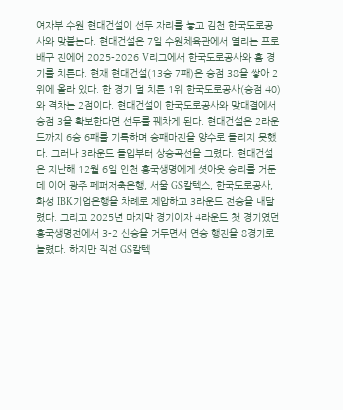여자부 수원 현대건설이 선두 자리를 놓고 김천 한국도로공사와 맞붙는다. 현대건설은 7일 수원체육관에서 열리는 프로배구 진에어 2025-2026 V리그에서 한국도로공사와 홈 경기를 치른다. 현재 현대건설(13승 7패)은 승점 38을 쌓아 2위에 올라 있다. 한 경기 덜 치른 1위 한국도로공사(승점 40)와 격차는 2점이다. 현대건설이 한국도로공사와 맞대결에서 승점 3을 확보한다면 선두를 꿰차게 된다. 현대건설은 2라운드까지 6승 6패를 기록하며 승패마진을 양수로 돌리지 못했다. 그러나 3라운드 돌입부터 상승곡선을 그렸다. 현대건설은 지난해 12월 6일 인천 흥국생명에게 셧아웃 승리를 거둔 데 이어 광주 페퍼저축은행, 서울 GS칼텍스, 한국도로공사, 화성 IBK기업은행을 차례로 제압하고 3라운드 전승을 내달렸다. 그리고 2025년 마지막 경기이자 4라운드 첫 경기였던 흥국생명전에서 3-2 신승을 거두면서 연승 행진을 8경기로 늘렸다. 하지만 직전 GS칼텍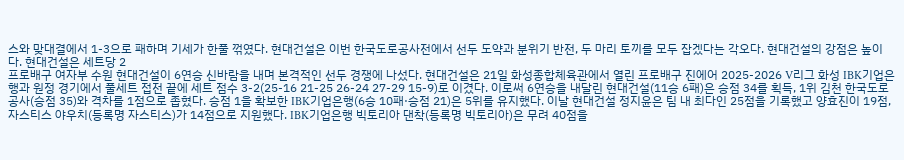스와 맞대결에서 1-3으로 패하며 기세가 한풀 꺾였다. 현대건설은 이번 한국도로공사전에서 선두 도약과 분위기 반전, 두 마리 토끼를 모두 잡겠다는 각오다. 현대건설의 강점은 높이다. 현대건설은 세트당 2
프로배구 여자부 수원 현대건설이 6연승 신바람을 내며 본격적인 선두 경쟁에 나섰다. 현대건설은 21일 화성종합체육관에서 열린 프로배구 진에어 2025-2026 V리그 화성 IBK기업은행과 원정 경기에서 풀세트 접전 끝에 세트 점수 3-2(25-16 21-25 26-24 27-29 15-9)로 이겼다. 이로써 6연승을 내달린 현대건설(11승 6패)은 승점 34를 획득, 1위 김천 한국도로공사(승점 35)와 격차를 1점으로 좁혔다. 승점 1을 확보한 IBK기업은행(6승 10패·승점 21)은 5위를 유지했다. 이날 현대건설 정지윤은 팀 내 최다인 25점을 기록했고 양효진이 19점, 자스티스 야우치(등록명 자스티스)가 14점으로 지원했다. IBK기업은행 빅토리아 댄착(등록명 빅토리아)은 무려 40점을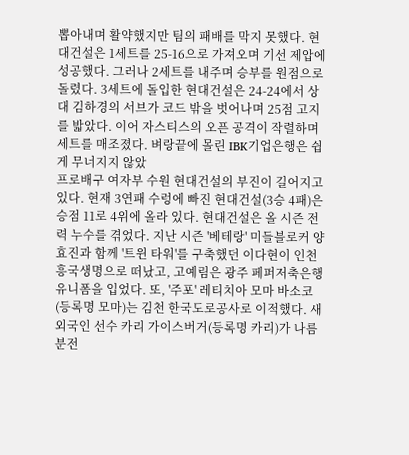뽑아내며 활약했지만 팀의 패배를 막지 못했다. 현대건설은 1세트를 25-16으로 가져오며 기선 제압에 성공했다. 그러나 2세트를 내주며 승부를 원점으로 돌렸다. 3세트에 돌입한 현대건설은 24-24에서 상대 김하경의 서브가 코드 밖을 벗어나며 25점 고지를 밟았다. 이어 자스티스의 오픈 공격이 작렬하며 세트를 매조졌다. 벼랑끝에 몰린 IBK기업은행은 쉽게 무너지지 않았
프로배구 여자부 수원 현대건설의 부진이 길어지고 있다. 현재 3연패 수렁에 빠진 현대건설(3승 4패)은 승점 11로 4위에 올라 있다. 현대건설은 올 시즌 전력 누수를 겪었다. 지난 시즌 '베테랑' 미들블로커 양효진과 함께 '트윈 타워'를 구축했던 이다현이 인천 흥국생명으로 떠났고, 고예림은 광주 페퍼저축은행 유니폼을 입었다. 또, '주포' 레티치아 모마 바소코(등록명 모마)는 김천 한국도로공사로 이적했다. 새 외국인 선수 카리 가이스버거(등록명 카리)가 나름 분전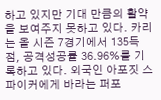하고 있지만 기대 만큼의 활약을 보여주지 못하고 있다. 카리는 올 시즌 7경기에서 135득점, 공격성공률 36.96%를 기록하고 있다. 외국인 아포짓 스파이커에게 바라는 퍼포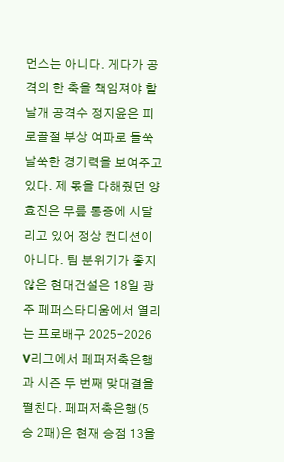먼스는 아니다. 게다가 공격의 한 축을 책임져야 할 날개 공격수 정지윤은 피로골절 부상 여파로 들쑥날쑥한 경기력을 보여주고 있다. 제 몫을 다해줬던 양효진은 무릎 통증에 시달리고 있어 정상 컨디션이 아니다. 팀 분위기가 좋지 않은 현대건설은 18일 광주 페퍼스타디움에서 열리는 프로배구 2025-2026 V리그에서 페퍼저축은행과 시즌 두 번째 맞대결을 펼친다. 페퍼저축은행(5승 2패)은 현재 승점 13을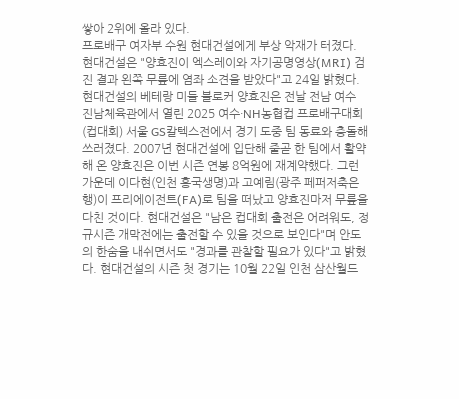쌓아 2위에 올라 있다.
프로배구 여자부 수원 현대건설에게 부상 악재가 터졌다. 현대건설은 "양효진이 엑스레이와 자기공명영상(MRI) 검진 결과 왼쪽 무릎에 염좌 소견을 받았다"고 24일 밝혔다. 현대건설의 베테랑 미들 블로커 양효진은 전날 전남 여수 진남체육관에서 열린 2025 여수·NH농협컵 프로배구대회(컵대회) 서울 GS칼텍스전에서 경기 도중 팀 동료와 충돌해 쓰러졌다. 2007년 현대건설에 입단해 줄곧 한 팀에서 활약 해 온 양효진은 이번 시즌 연봉 8억원에 재계약했다. 그런 가운데 이다현(인천 흥국생명)과 고예림(광주 페퍼저축은행)이 프리에이전트(FA)로 팀을 떠났고 양효진마저 무릎을 다친 것이다. 현대건설은 "남은 컵대회 출전은 어려워도, 정규시즌 개막전에는 출전할 수 있을 것으로 보인다"며 안도의 한숨을 내쉬면서도 "경과를 관찰할 필요가 있다"고 밝혔다. 현대건설의 시즌 첫 경기는 10월 22일 인천 삼산월드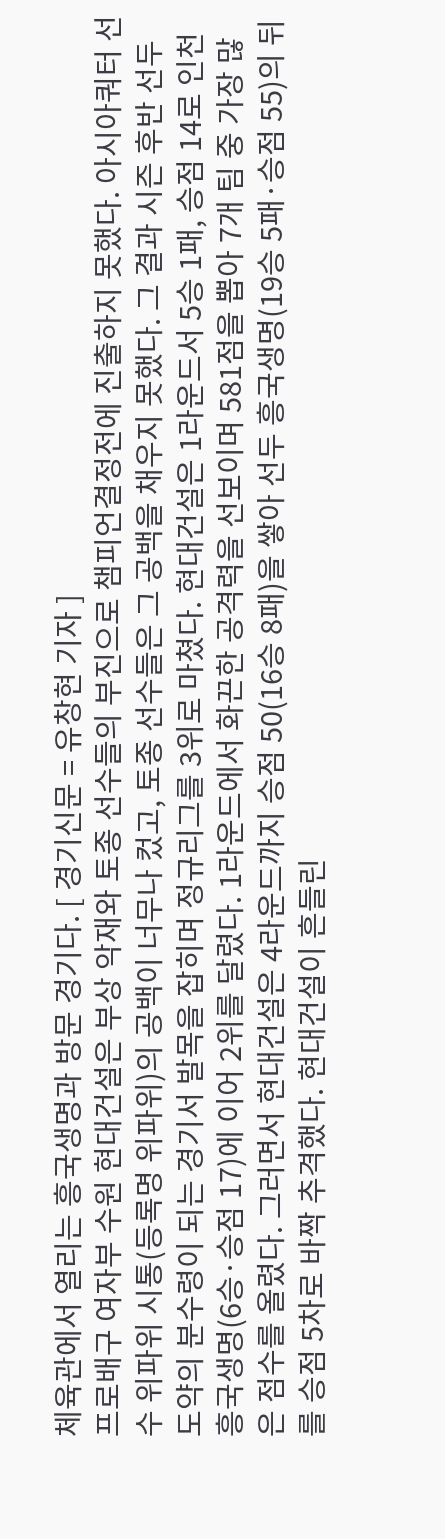체육관에서 열리는 흥국생명과 방문 경기다. [ 경기신문 = 유창현 기자 ]
프로배구 여자부 수원 현대건설은 부상 악재와 토종 선수들의 부진으로 챔피언결정전에 진출하지 못했다. 아시아쿼터 선수 위파위 시통(등록명 위파위)의 공백이 너무나 컸고, 토종 선수들은 그 공백을 채우지 못했다. 그 결과 시즌 후반 선두 도약의 분수령이 되는 경기서 발목을 잡히며 정규리그를 3위로 마쳤다. 현대건설은 1라운드서 5승 1패, 승점 14로 인천 흥국생명(6승·승점 17)에 이어 2위를 달렸다. 1라운드에서 화끈한 공격력을 선보이며 581점을 뽑아 7개 팀 중 가장 많은 점수를 올렸다. 그러면서 현대건설은 4라운드까지 승점 50(16승 8패)을 쌓아 선두 흥국생명(19승 5패·승점 55)의 뒤를 승점 5차로 바짝 추격했다. 현대건설이 흔들린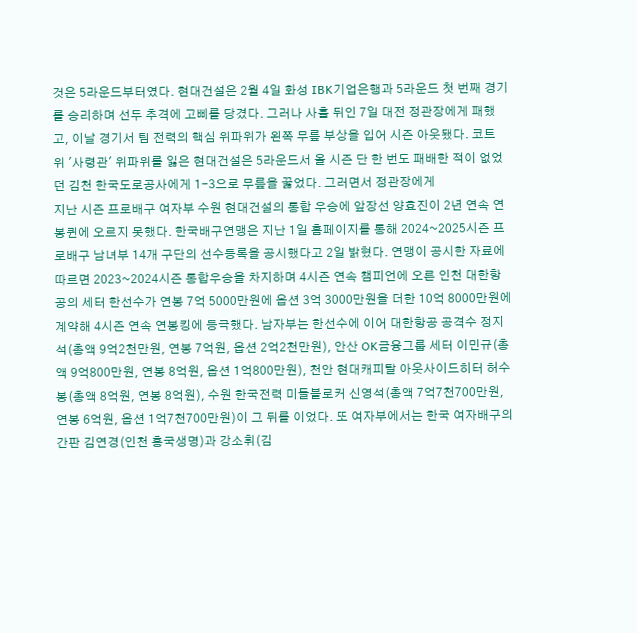것은 5라운드부터였다. 현대건설은 2월 4일 화성 IBK기업은행과 5라운드 첫 번째 경기를 승리하며 선두 추격에 고삐를 당겼다. 그러나 사흘 뒤인 7일 대전 정관장에게 패했고, 이날 경기서 팀 전력의 핵심 위파위가 왼쪽 무릎 부상을 입어 시즌 아웃됐다. 코트 위 '사령관' 위파위를 잃은 현대건설은 5라운드서 올 시즌 단 한 번도 패배한 적이 없었던 김천 한국도로공사에게 1-3으로 무릎을 꿇었다. 그러면서 정관장에게
지난 시즌 프로배구 여자부 수원 현대건설의 통합 우승에 앞장선 양효진이 2년 연속 연봉퀸에 오르지 못했다. 한국배구연맹은 지난 1일 홈페이지를 통해 2024~2025시즌 프로배구 남녀부 14개 구단의 선수등록을 공시했다고 2일 밝혔다. 연맹이 공시한 자료에 따르면 2023~2024시즌 통합우승을 차지하며 4시즌 연속 챔피언에 오른 인천 대한항공의 세터 한선수가 연봉 7억 5000만원에 옵션 3억 3000만원을 더한 10억 8000만원에 계약해 4시즌 연속 연봉킹에 등극했다. 남자부는 한선수에 이어 대한항공 공격수 정지석(총액 9억2천만원, 연봉 7억원, 옵션 2억2천만원), 안산 OK금융그룹 세터 이민규(총액 9억800만원, 연봉 8억원, 옵션 1억800만원), 천안 현대캐피탈 아웃사이드히터 허수봉(총액 8억원, 연봉 8억원), 수원 한국전력 미들블로커 신영석(총액 7억7천700만원, 연봉 6억원, 옵션 1억7천700만원)이 그 뒤를 이었다. 또 여자부에서는 한국 여자배구의 간판 김연경(인천 흥국생명)과 강소휘(김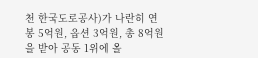천 한국도로공사)가 나란히 연봉 5억원, 옵션 3억원, 총 8억원을 받아 공동 1위에 올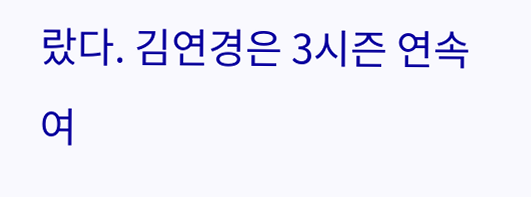랐다. 김연경은 3시즌 연속 여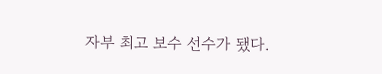자부 최고 보수 선수가 됐다.